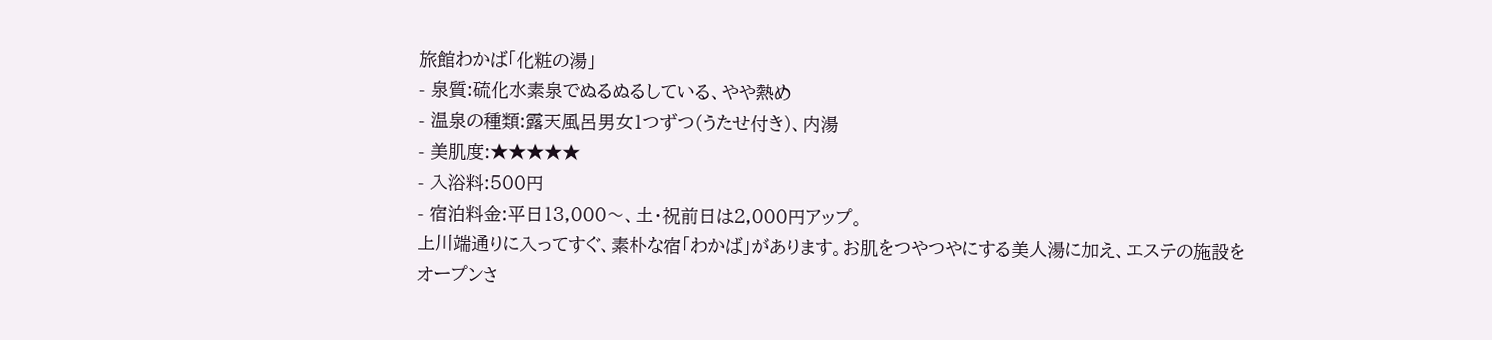旅館わかば「化粧の湯」
- 泉質:硫化水素泉でぬるぬるしている、やや熱め
- 温泉の種類:露天風呂男女1つずつ(うたせ付き)、内湯
- 美肌度:★★★★★
- 入浴料:500円
- 宿泊料金:平日13,000〜、土・祝前日は2,000円アップ。
上川端通りに入ってすぐ、素朴な宿「わかば」があります。お肌をつやつやにする美人湯に加え、エステの施設をオープンさ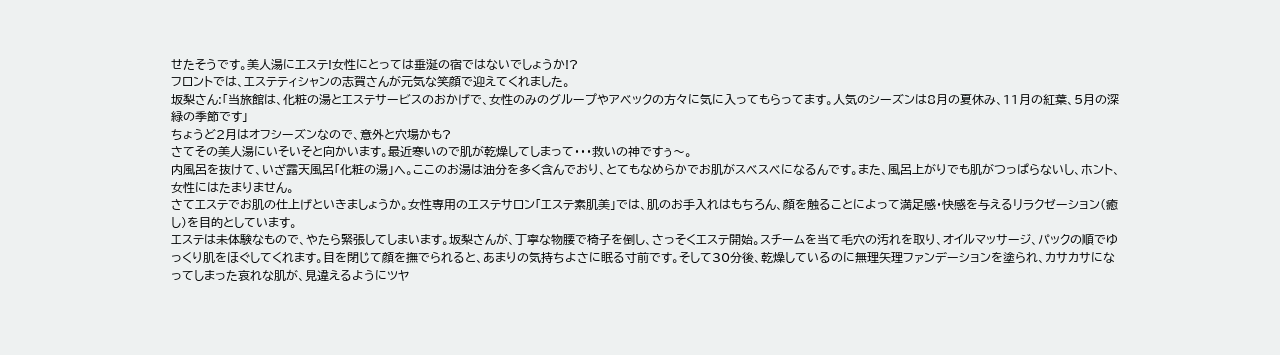せたそうです。美人湯にエステ!女性にとっては垂涎の宿ではないでしょうか!?
フロントでは、エステティシャンの志賀さんが元気な笑顔で迎えてくれました。
坂梨さん:「当旅館は、化粧の湯とエステサービスのおかげで、女性のみのグループやアベックの方々に気に入ってもらってます。人気のシーズンは8月の夏休み、11月の紅葉、5月の深緑の季節です」
ちょうど2月はオフシーズンなので、意外と穴場かも?
さてその美人湯にいそいそと向かいます。最近寒いので肌が乾燥してしまって・・・救いの神ですぅ〜。
内風呂を抜けて、いざ露天風呂「化粧の湯」へ。ここのお湯は油分を多く含んでおり、とてもなめらかでお肌がスベスベになるんです。また、風呂上がりでも肌がつっぱらないし、ホント、女性にはたまりません。
さてエステでお肌の仕上げといきましょうか。女性専用のエステサロン「エステ素肌美」では、肌のお手入れはもちろん、顔を触ることによって満足感・快感を与えるリラクゼーション(癒し)を目的としています。
エステは未体験なもので、やたら緊張してしまいます。坂梨さんが、丁寧な物腰で椅子を倒し、さっそくエステ開始。スチームを当て毛穴の汚れを取り、オイルマッサージ、パックの順でゆっくり肌をほぐしてくれます。目を閉じて顔を撫でられると、あまりの気持ちよさに眠る寸前です。そして30分後、乾燥しているのに無理矢理ファンデーションを塗られ、カサカサになってしまった哀れな肌が、見違えるようにツヤ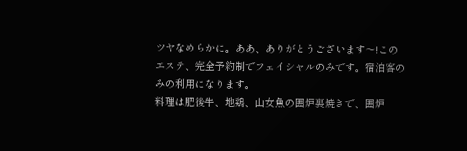ツヤなめらかに。ああ、ありがとうございます〜!このエステ、完全予約制でフェイシャルのみです。宿泊客のみの利用になります。
料理は肥後牛、地鶏、山女魚の囲炉裏焼きで、囲炉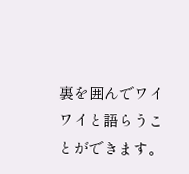裏を囲んでワイワイと語らうことができます。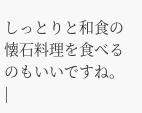しっとりと和食の懐石料理を食べるのもいいですね。 |